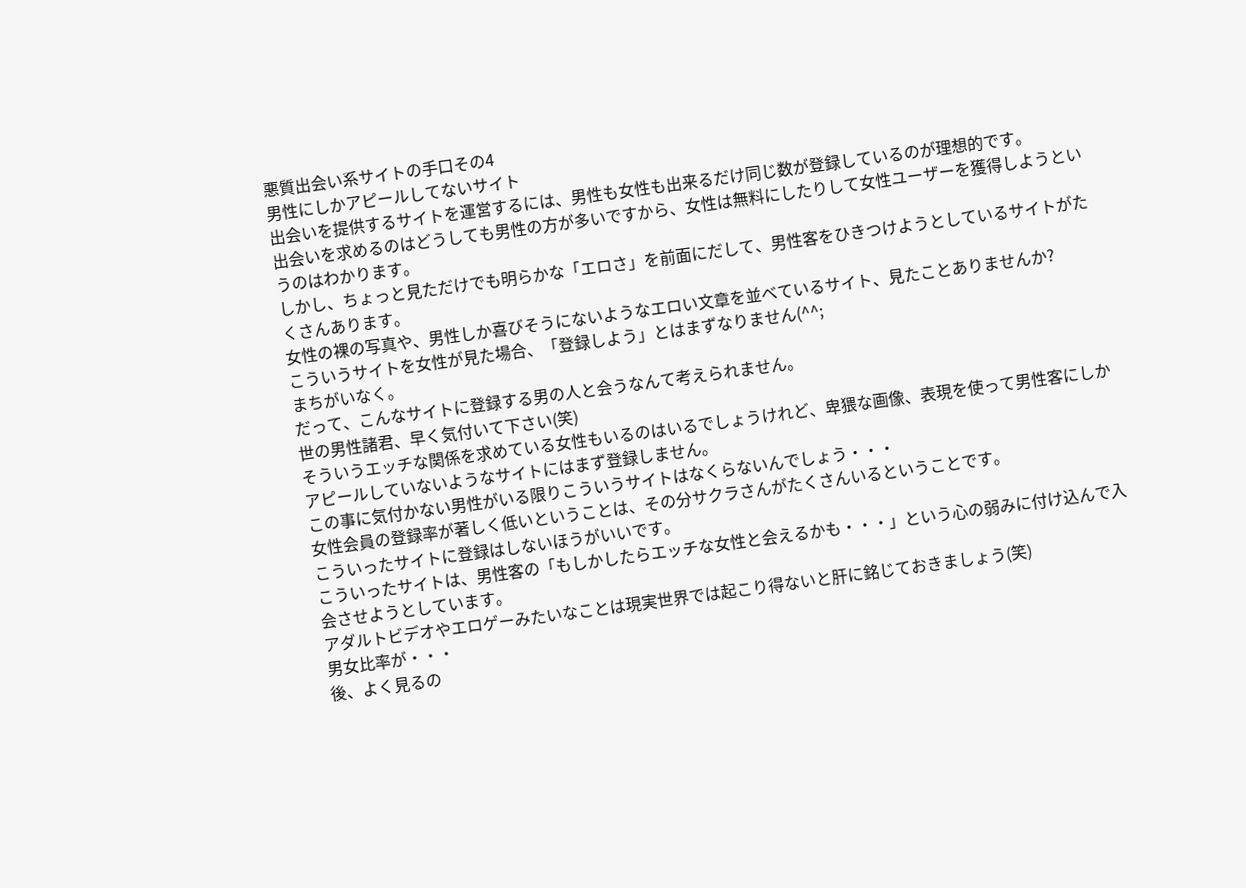悪質出会い系サイトの手口その4
男性にしかアピールしてないサイト
出会いを提供するサイトを運営するには、男性も女性も出来るだけ同じ数が登録しているのが理想的です。
出会いを求めるのはどうしても男性の方が多いですから、女性は無料にしたりして女性ユーザーを獲得しようというのはわかります。
しかし、ちょっと見ただけでも明らかな「エロさ」を前面にだして、男性客をひきつけようとしているサイトがたくさんあります。
女性の裸の写真や、男性しか喜びそうにないようなエロい文章を並べているサイト、見たことありませんか?
こういうサイトを女性が見た場合、「登録しよう」とはまずなりません(^^;
まちがいなく。
だって、こんなサイトに登録する男の人と会うなんて考えられません。
世の男性諸君、早く気付いて下さい(笑)
そういうエッチな関係を求めている女性もいるのはいるでしょうけれど、卑猥な画像、表現を使って男性客にしかアピールしていないようなサイトにはまず登録しません。
この事に気付かない男性がいる限りこういうサイトはなくらないんでしょう・・・
女性会員の登録率が著しく低いということは、その分サクラさんがたくさんいるということです。
こういったサイトに登録はしないほうがいいです。
こういったサイトは、男性客の「もしかしたらエッチな女性と会えるかも・・・」という心の弱みに付け込んで入会させようとしています。
アダルトビデオやエロゲーみたいなことは現実世界では起こり得ないと肝に銘じておきましょう(笑)
男女比率が・・・
後、よく見るの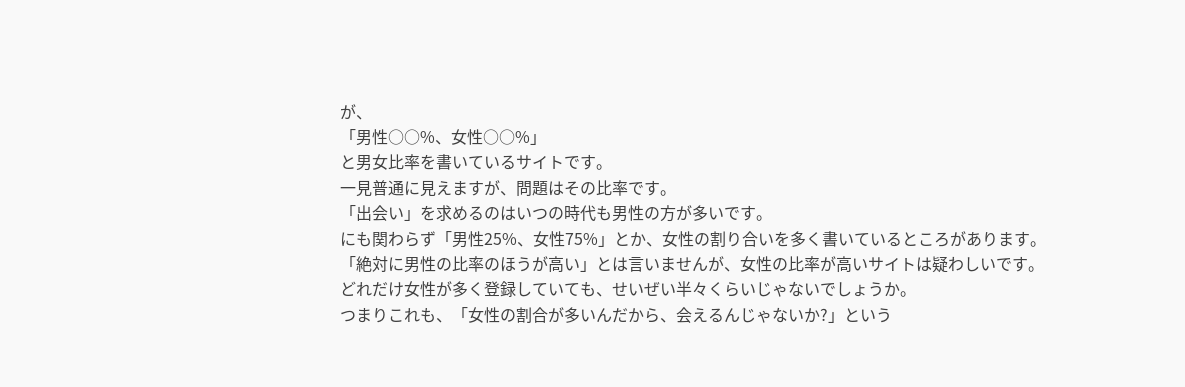が、
「男性○○%、女性○○%」
と男女比率を書いているサイトです。
一見普通に見えますが、問題はその比率です。
「出会い」を求めるのはいつの時代も男性の方が多いです。
にも関わらず「男性25%、女性75%」とか、女性の割り合いを多く書いているところがあります。
「絶対に男性の比率のほうが高い」とは言いませんが、女性の比率が高いサイトは疑わしいです。
どれだけ女性が多く登録していても、せいぜい半々くらいじゃないでしょうか。
つまりこれも、「女性の割合が多いんだから、会えるんじゃないか?」という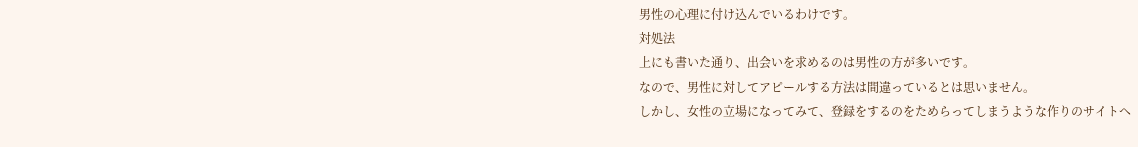男性の心理に付け込んでいるわけです。
対処法
上にも書いた通り、出会いを求めるのは男性の方が多いです。
なので、男性に対してアピールする方法は間違っているとは思いません。
しかし、女性の立場になってみて、登録をするのをためらってしまうような作りのサイトへ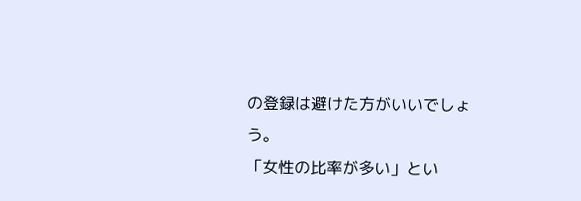の登録は避けた方がいいでしょう。
「女性の比率が多い」とい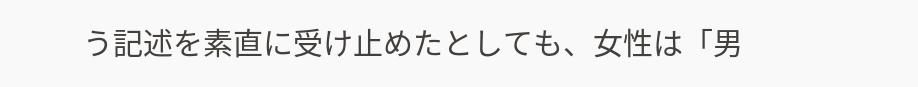う記述を素直に受け止めたとしても、女性は「男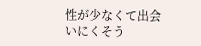性が少なくて出会いにくそう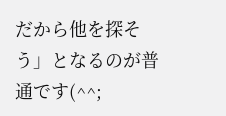だから他を探そう」となるのが普通です(^^;